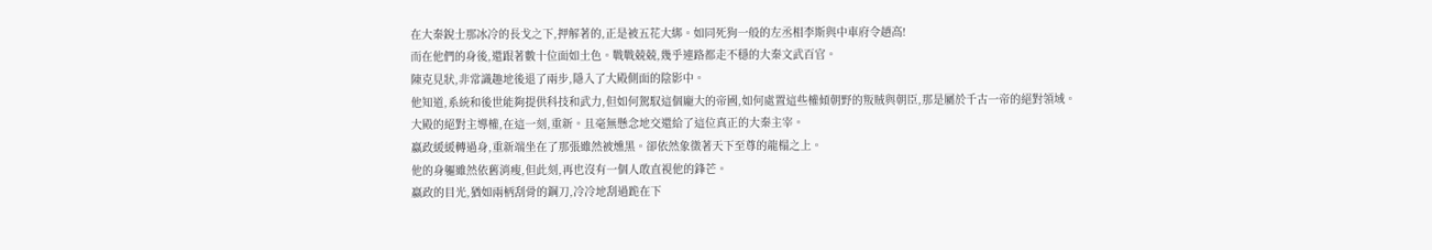在大秦銳士那冰冷的長戈之下,押解著的,正是被五花大綁。如同死狗一般的左丞相李斯與中車府令趙高!
而在他們的身後,還跟著數十位面如土色。戰戰兢兢,幾乎連路都走不穩的大秦文武百官。
陳克見狀,非常識趣地後退了兩步,隱入了大殿側面的陰影中。
他知道,系統和後世能夠提供科技和武力,但如何駕馭這個龐大的帝國,如何處置這些權傾朝野的叛賊與朝臣,那是屬於千古一帝的絕對領域。
大殿的絕對主導權,在這一刻,重新。且毫無懸念地交還給了這位真正的大秦主宰。
嬴政緩緩轉過身,重新端坐在了那張雖然被燻黑。卻依然象徵著天下至尊的龍榻之上。
他的身軀雖然依舊消瘦,但此刻,再也沒有一個人敢直視他的鋒芒。
嬴政的目光,猶如兩柄刮骨的鋼刀,冷冷地刮過跪在下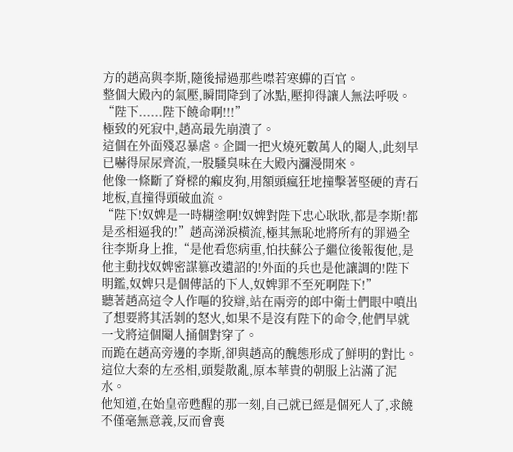方的趙高與李斯,隨後掃過那些噤若寒蟬的百官。
整個大殿內的氣壓,瞬間降到了冰點,壓抑得讓人無法呼吸。
“陛下......陛下饒命啊!!!”
極致的死寂中,趙高最先崩潰了。
這個在外面殘忍暴虐。企圖一把火燒死數萬人的閹人,此刻早已嚇得屎尿齊流,一股騷臭味在大殿內瀰漫開來。
他像一條斷了脊樑的癩皮狗,用額頭瘋狂地撞擊著堅硬的青石地板,直撞得頭破血流。
“陛下!奴婢是一時糊塗啊!奴婢對陛下忠心耿耿,都是李斯!都是丞相逼我的!”趙高涕淚橫流,極其無恥地將所有的罪過全往李斯身上推,“是他看您病重,怕扶蘇公子繼位後報復他,是他主動找奴婢密謀篡改遺詔的!外面的兵也是他讓調的!陛下明鑑,奴婢只是個傳話的下人,奴婢罪不至死啊陛下!”
聽著趙高這令人作嘔的狡辯,站在兩旁的郎中衛士們眼中噴出了想要將其活剝的怒火,如果不是沒有陛下的命令,他們早就一戈將這個閹人捅個對穿了。
而跪在趙高旁邊的李斯,卻與趙高的醜態形成了鮮明的對比。
這位大秦的左丞相,頭髮散亂,原本華貴的朝服上沾滿了泥水。
他知道,在始皇帝甦醒的那一刻,自己就已經是個死人了,求饒不僅毫無意義,反而會喪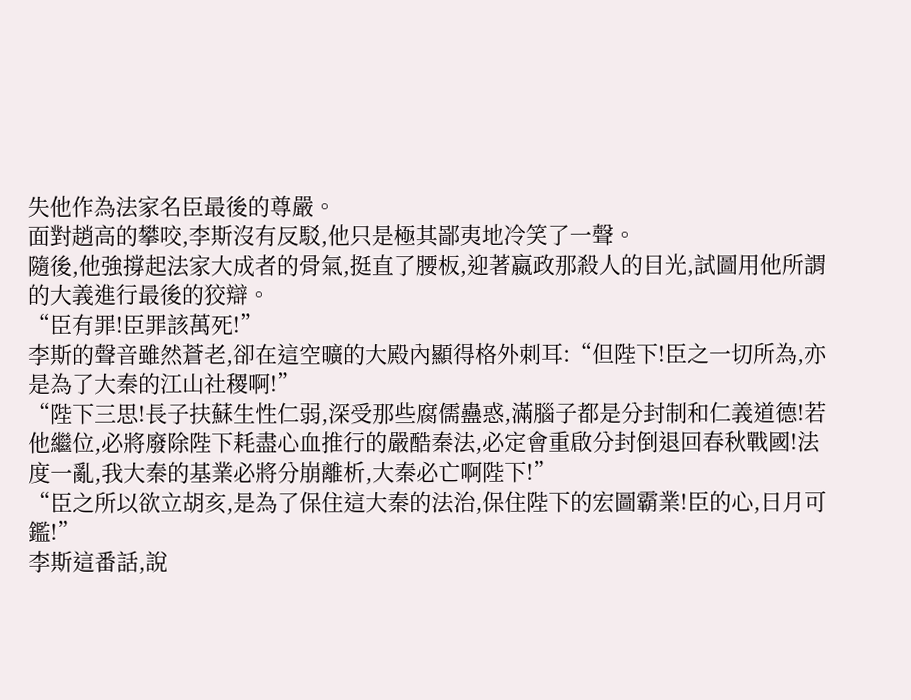失他作為法家名臣最後的尊嚴。
面對趙高的攀咬,李斯沒有反駁,他只是極其鄙夷地冷笑了一聲。
隨後,他強撐起法家大成者的骨氣,挺直了腰板,迎著嬴政那殺人的目光,試圖用他所謂的大義進行最後的狡辯。
“臣有罪!臣罪該萬死!”
李斯的聲音雖然蒼老,卻在這空曠的大殿內顯得格外刺耳:“但陛下!臣之一切所為,亦是為了大秦的江山社稷啊!”
“陛下三思!長子扶蘇生性仁弱,深受那些腐儒蠱惑,滿腦子都是分封制和仁義道德!若他繼位,必將廢除陛下耗盡心血推行的嚴酷秦法,必定會重啟分封倒退回春秋戰國!法度一亂,我大秦的基業必將分崩離析,大秦必亡啊陛下!”
“臣之所以欲立胡亥,是為了保住這大秦的法治,保住陛下的宏圖霸業!臣的心,日月可鑑!”
李斯這番話,說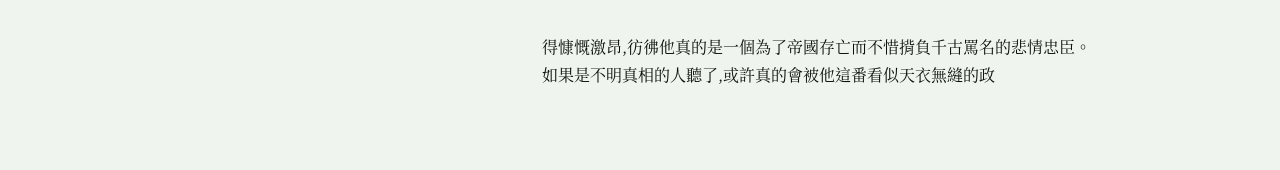得慷慨激昂,彷彿他真的是一個為了帝國存亡而不惜揹負千古罵名的悲情忠臣。
如果是不明真相的人聽了,或許真的會被他這番看似天衣無縫的政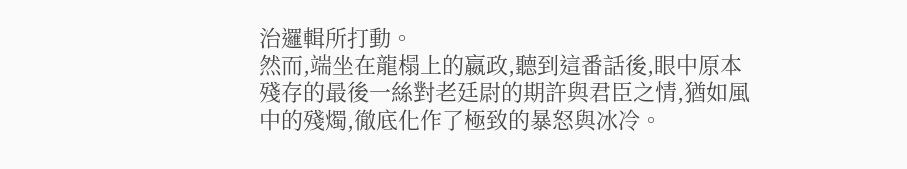治邏輯所打動。
然而,端坐在龍榻上的嬴政,聽到這番話後,眼中原本殘存的最後一絲對老廷尉的期許與君臣之情,猶如風中的殘燭,徹底化作了極致的暴怒與冰冷。